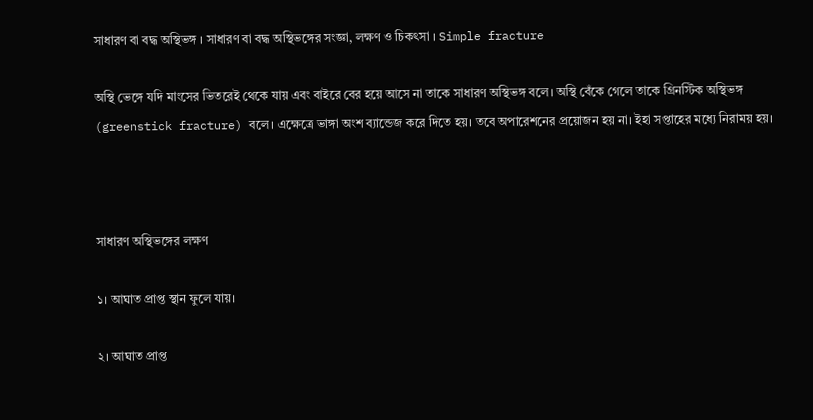সাধারণ বা বদ্ধ অস্থিভঙ্গ । সাধারণ বা বদ্ধ অস্থিভঙ্গের সংজ্ঞা, লক্ষণ ও চিকৎসা । Simple fracture

অস্থি ভেঙ্গে যদি মাংসের ভিতরেই থেকে যায় এবং বাইরে বের হয়ে আসে না তাকে সাধারণ অস্থিভঙ্গ বলে। অস্থি বেঁকে গেলে তাকে গ্রিনস্টিক অস্থিভঙ্গ (greenstick fracture) বলে। এক্ষেত্রে ভাঙ্গা অংশ ব্যান্ডেজ করে দিতে হয়। তবে অপারেশনের প্রয়োজন হয় না। ইহা সপ্তাহের মধ্যে নিরাময় হয়।



সাধারণ অস্থিভঙ্গের লক্ষণ

১। আঘাত প্রাপ্ত স্থান ফুলে যায়।

২। আঘাত প্রাপ্ত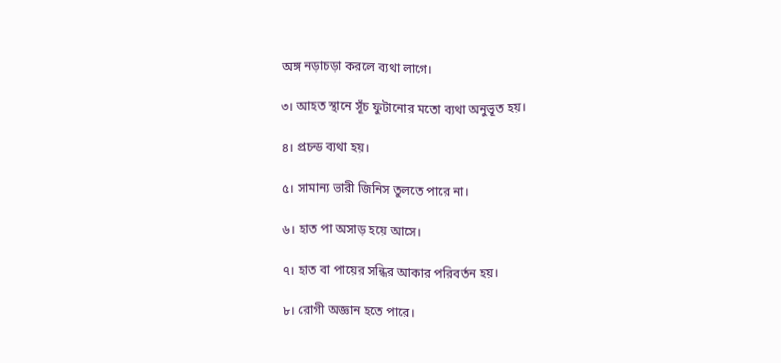অঙ্গ নড়াচড়া করলে ব্যথা লাগে।

৩। আহত স্থানে সূঁচ ফুটানোর মতো ব্যথা অনুভূত হয়।

৪। প্রচন্ড ব্যথা হয়।

৫। সামান্য ভারী জিনিস তুলতে পারে না।

৬। হাত পা অসাড় হয়ে আসে।

৭। হাত বা পায়ের সন্ধির আকার পরিবর্তন হয়।

৮। রোগী অজ্ঞান হতে পারে।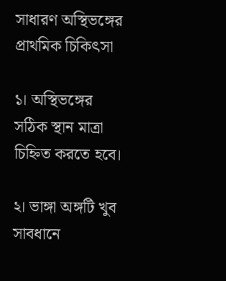সাধারণ অস্থিভঙ্গের প্রাথমিক চিকিৎসা

১। অস্থিভঙ্গের সঠিক স্থান মাত্রা চিহ্নিত করতে হবে।

২। ভাঙ্গা অঙ্গটি খুব সাবধানে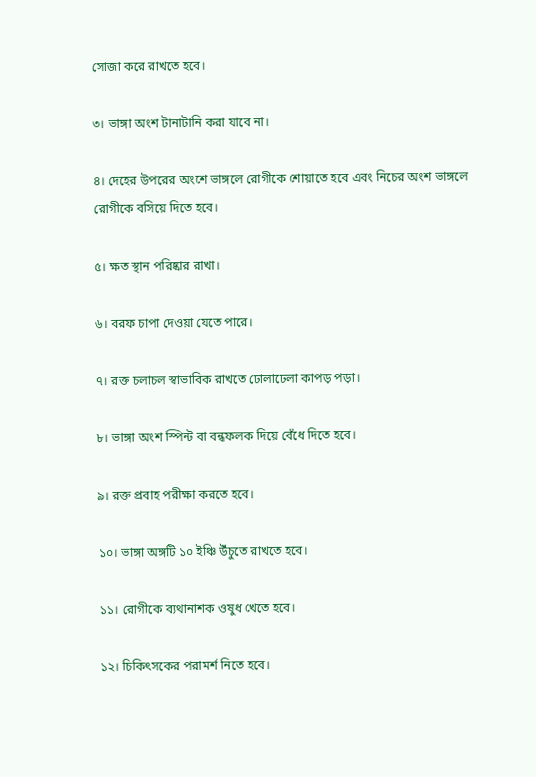সোজা করে রাখতে হবে।

৩। ভাঙ্গা অংশ টানাটানি করা যাবে না।

৪। দেহের উপরের অংশে ভাঙ্গলে রোগীকে শোয়াতে হবে এবং নিচের অংশ ভাঙ্গলে রোগীকে বসিয়ে দিতে হবে।

৫। ক্ষত স্থান পরিষ্কার রাখা।

৬। বরফ চাপা দেওয়া যেতে পারে।

৭। রক্ত চলাচল স্বাভাবিক রাখতে ঢোলাঢেলা কাপড় পড়া।

৮। ভাঙ্গা অংশ স্পিন্ট বা বন্ধফলক দিয়ে বেঁধে দিতে হবে।

৯। রক্ত প্রবাহ পরীক্ষা করতে হবে।

১০। ভাঙ্গা অঙ্গটি ১০ ইঞ্চি উঁচুতে রাখতে হবে।

১১। রোগীকে ব্যথানাশক ওষুধ খেতে হবে।

১২। চিকিৎসকের পরামর্শ নিতে হবে।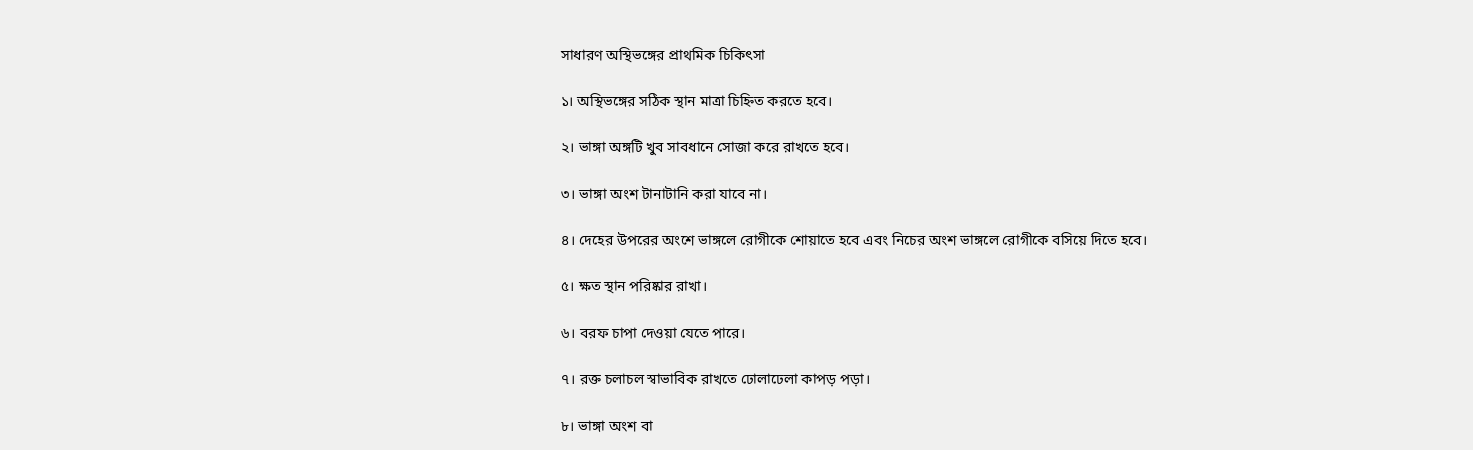সাধারণ অস্থিভঙ্গের প্রাথমিক চিকিৎসা

১। অস্থিভঙ্গের সঠিক স্থান মাত্রা চিহ্নিত করতে হবে।

২। ভাঙ্গা অঙ্গটি খুব সাবধানে সোজা করে রাখতে হবে।

৩। ভাঙ্গা অংশ টানাটানি করা যাবে না।

৪। দেহের উপরের অংশে ভাঙ্গলে রোগীকে শোয়াতে হবে এবং নিচের অংশ ভাঙ্গলে রোগীকে বসিয়ে দিতে হবে।

৫। ক্ষত স্থান পরিষ্কার রাখা।

৬। বরফ চাপা দেওয়া যেতে পারে।

৭। রক্ত চলাচল স্বাভাবিক রাখতে ঢোলাঢেলা কাপড় পড়া।

৮। ভাঙ্গা অংশ বা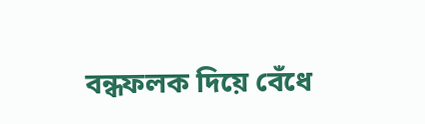বন্ধফলক দিয়ে বেঁধে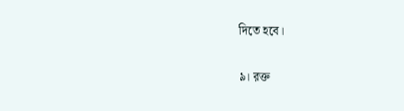দিতে হবে।

৯। রক্ত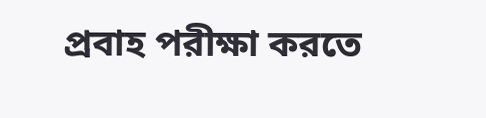প্রবাহ পরীক্ষা করতে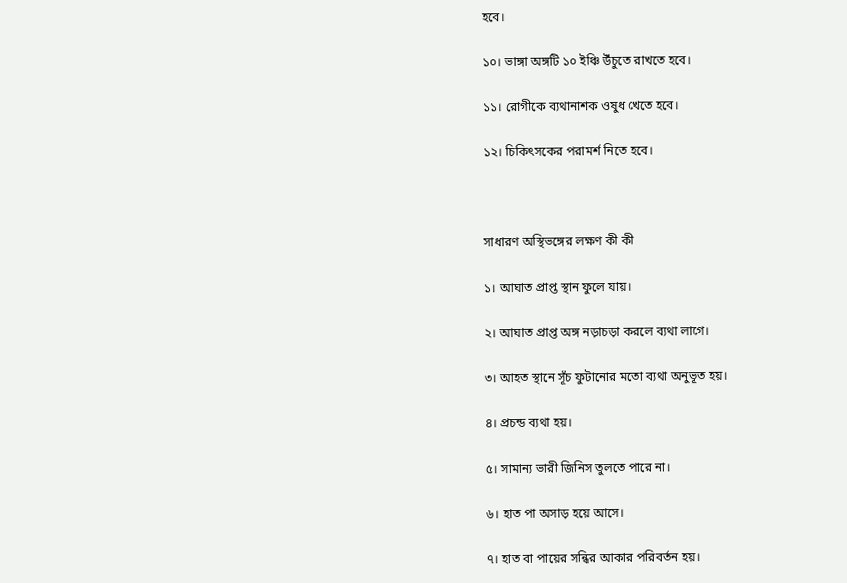হবে।

১০। ভাঙ্গা অঙ্গটি ১০ ইঞ্চি উঁচুতে রাখতে হবে।

১১। রোগীকে ব্যথানাশক ওষুধ খেতে হবে।

১২। চিকিৎসকের পরামর্শ নিতে হবে।



সাধারণ অস্থিভঙ্গের লক্ষণ কী কী

১। আঘাত প্রাপ্ত স্থান ফুলে যায়।

২। আঘাত প্রাপ্ত অঙ্গ নড়াচড়া করলে ব্যথা লাগে।

৩। আহত স্থানে সূঁচ ফুটানোর মতো ব্যথা অনুভূত হয়।

৪। প্রচন্ড ব্যথা হয়।

৫। সামান্য ভারী জিনিস তুলতে পারে না।

৬। হাত পা অসাড় হয়ে আসে।

৭। হাত বা পায়ের সন্ধির আকার পরিবর্তন হয়।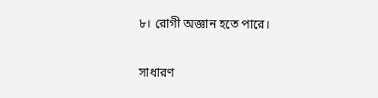৮। রোগী অজ্ঞান হতে পারে।

সাধারণ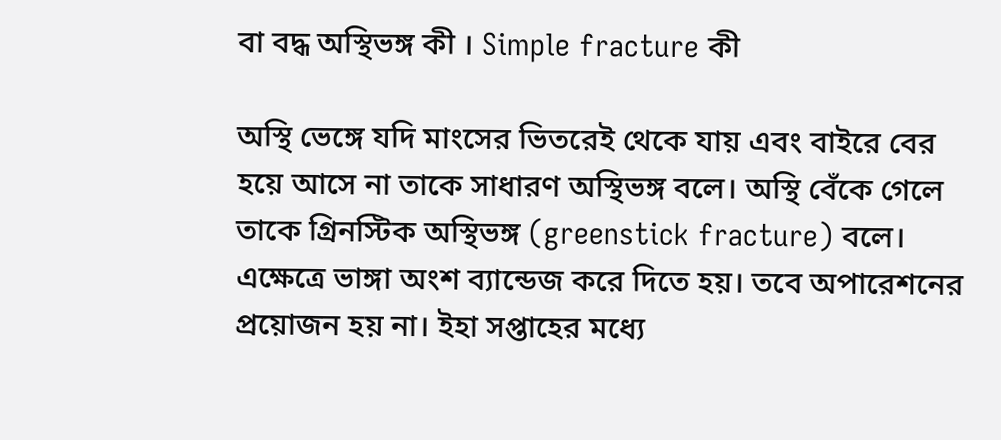বা বদ্ধ অস্থিভঙ্গ কী । Simple fracture কী

অস্থি ভেঙ্গে যদি মাংসের ভিতরেই থেকে যায় এবং বাইরে বের হয়ে আসে না তাকে সাধারণ অস্থিভঙ্গ বলে। অস্থি বেঁকে গেলে তাকে গ্রিনস্টিক অস্থিভঙ্গ (greenstick fracture) বলে। এক্ষেত্রে ভাঙ্গা অংশ ব্যান্ডেজ করে দিতে হয়। তবে অপারেশনের প্রয়োজন হয় না। ইহা সপ্তাহের মধ্যে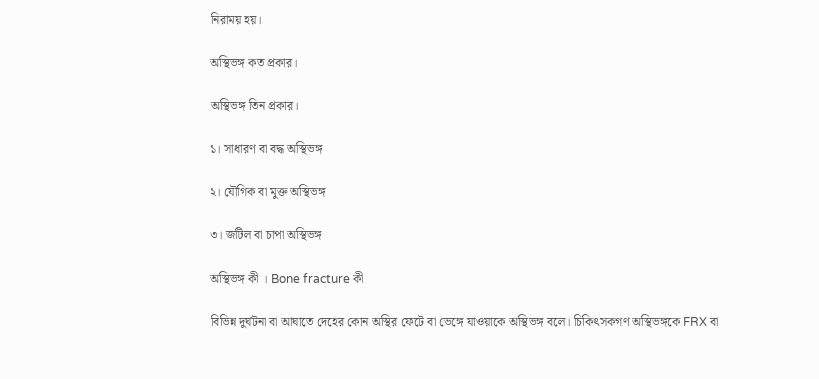নিরাময় হয়।

অস্থিভঙ্গ কত প্রকার।

অস্থিভঙ্গ তিন প্রকার।

১। সাধারণ বা বদ্ধ অস্থিভঙ্গ

২। যৌগিক বা মুক্ত অস্থিভঙ্গ

৩। জটিল বা চাপা অস্থিভঙ্গ

অস্থিভঙ্গ কী । Bone fracture কী

বিভিন্ন দুর্ঘটনা বা আঘাতে দেহের কোন অস্থির ফেটে বা ভেঙ্গে যাওয়াকে অস্থিভঙ্গ বলে। চিকিৎসকগণ অস্থিভঙ্গকে FRX বা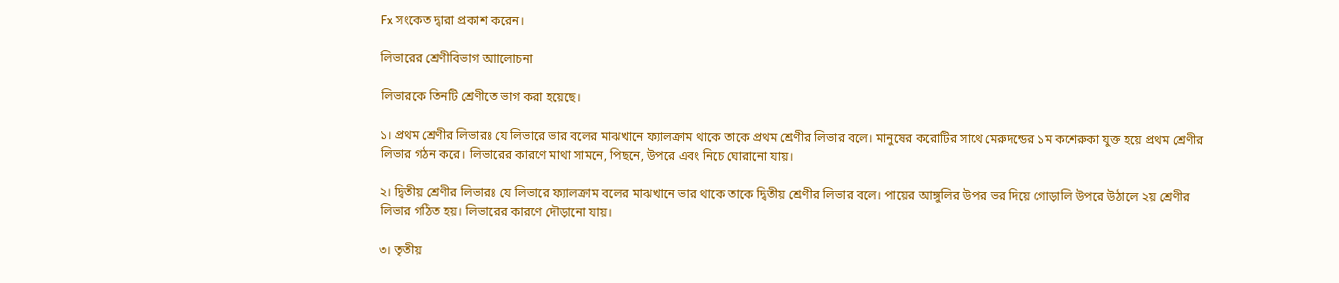Fx সংকেত দ্বারা প্রকাশ করেন।

লিভারের শ্রেণীবিভাগ আালোচনা

লিভারকে তিনটি শ্রেণীতে ভাগ করা হয়েছে।

১। প্রথম শ্রেণীর লিভারঃ যে লিভারে ভার বলের মাঝখানে ফ্যালক্রাম থাকে তাকে প্রথম শ্রেণীর লিভার বলে। মানুষের করোটির সাথে মেরুদন্ডের ১ম কশেরুকা যুক্ত হয়ে প্রথম শ্রেণীর লিভার গঠন করে। লিভারের কারণে মাথা সামনে, পিছনে, উপরে এবং নিচে ঘোরানো যায়।

২। দ্বিতীয় শ্রেণীর লিভারঃ যে লিভারে ফ্যালক্রাম বলের মাঝখানে ভার থাকে তাকে দ্বিতীয় শ্রেণীর লিভার বলে। পায়ের আঙ্গুলির উপর ভর দিয়ে গোড়ালি উপরে উঠালে ২য় শ্রেণীর লিভার গঠিত হয়। লিভারের কারণে দৌড়ানো যায়।

৩। তৃতীয়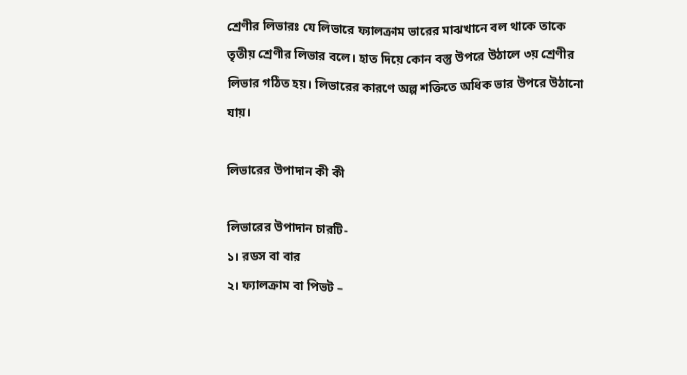শ্রেণীর লিভারঃ যে লিভারে ফ্যালক্রাম ভারের মাঝখানে বল থাকে তাকে তৃতীয় শ্রেণীর লিভার বলে। হাত দিয়ে কোন বস্তু উপরে উঠালে ৩য় শ্রেণীর লিভার গঠিত হয়। লিভারের কারণে অল্প শক্তিতে অধিক ভার উপরে উঠানো যায়।

লিভারের উপাদান কী কী

লিভারের উপাদান চারটি-
১। রডস বা বার
২। ফ্যালক্রাম বা পিভট –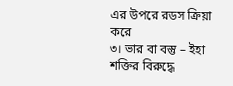এর উপরে রডস ক্রিয়া করে
৩। ভার বা বস্তু – ইহা শক্তির বিরুদ্ধে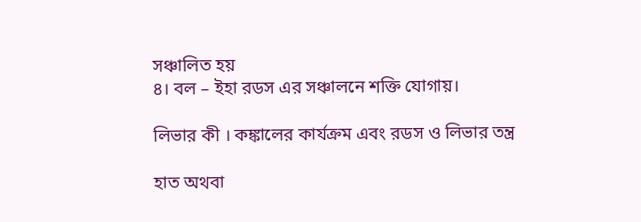সঞ্চালিত হয়
৪। বল – ইহা রডস এর সঞ্চালনে শক্তি যোগায়।

লিভার কী । কঙ্কালের কার্যক্রম এবং রডস ও লিভার তন্ত্র

হাত অথবা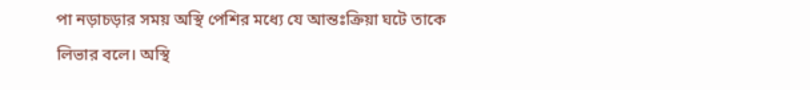পা নড়াচড়ার সময় অস্থি পেশির মধ্যে যে আন্তঃক্রিয়া ঘটে তাকে লিভার বলে। অস্থি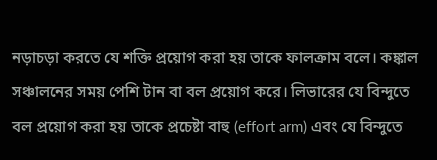নড়াচড়া করতে যে শক্তি প্রয়োগ করা হয় তাকে ফালক্রাম বলে। কঙ্কাল সঞ্চালনের সময় পেশি টান বা বল প্রয়োগ করে। লিভারের যে বিন্দুতে বল প্রয়োগ করা হয় তাকে প্রচেষ্টা বাহু (effort arm) এবং যে বিন্দুতে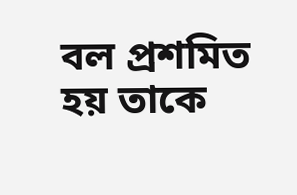বল প্রশমিত হয় তাকে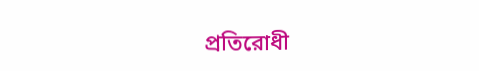প্রতিরোধী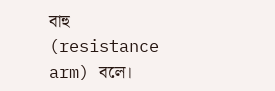বাহু (resistance arm) বলে।